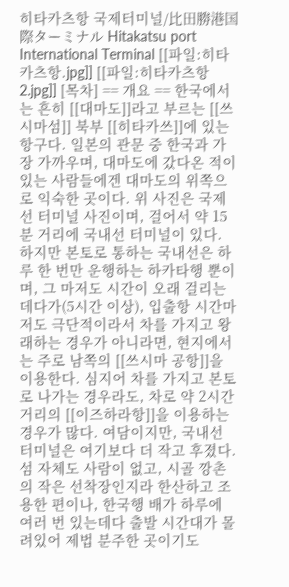히타카츠항 국제터미널/比田勝港国際ターミナル Hitakatsu port International Terminal [[파일:히타카츠항.jpg]] [[파일:히타카츠항2.jpg]] [목차] == 개요 == 한국에서는 흔히 [[대마도]]라고 부르는 [[쓰시마섬]] 북부 [[히타카쓰]]에 있는 항구다. 일본의 관문 중 한국과 가장 가까우며, 대마도에 갔다온 적이 있는 사람들에겐 대마도의 위쪽으로 익숙한 곳이다. 위 사진은 국제선 터미널 사진이며, 걸어서 약 15분 거리에 국내선 터미널이 있다. 하지만 본토로 통하는 국내선은 하루 한 번만 운행하는 하카타행 뿐이며, 그 마저도 시간이 오래 걸리는데다가(5시간 이상), 입출항 시간마저도 극단적이라서 차를 가지고 왕래하는 경우가 아니라면, 현지에서는 주로 남쪽의 [[쓰시마 공항]]을 이용한다. 심지어 차를 가지고 본토로 나가는 경우라도, 차로 약 2시간 거리의 [[이즈하라항]]을 이용하는 경우가 많다. 여담이지만, 국내선 터미널은 여기보다 더 작고 후졌다. 섬 자체도 사람이 없고, 시골 깡촌의 작은 선착장인지라 한산하고 조용한 편이나, 한국행 배가 하루에 여러 번 있는데다 출발 시간대가 몰려있어 제법 분주한 곳이기도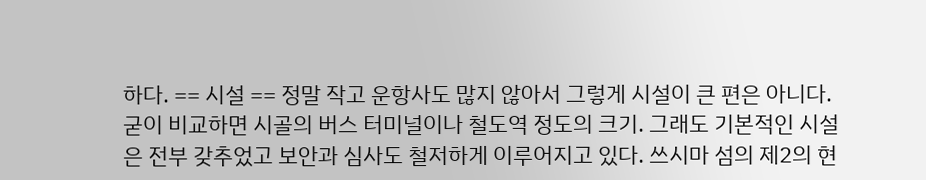하다. == 시설 == 정말 작고 운항사도 많지 않아서 그렇게 시설이 큰 편은 아니다. 굳이 비교하면 시골의 버스 터미널이나 철도역 정도의 크기. 그래도 기본적인 시설은 전부 갖추었고 보안과 심사도 철저하게 이루어지고 있다. 쓰시마 섬의 제2의 현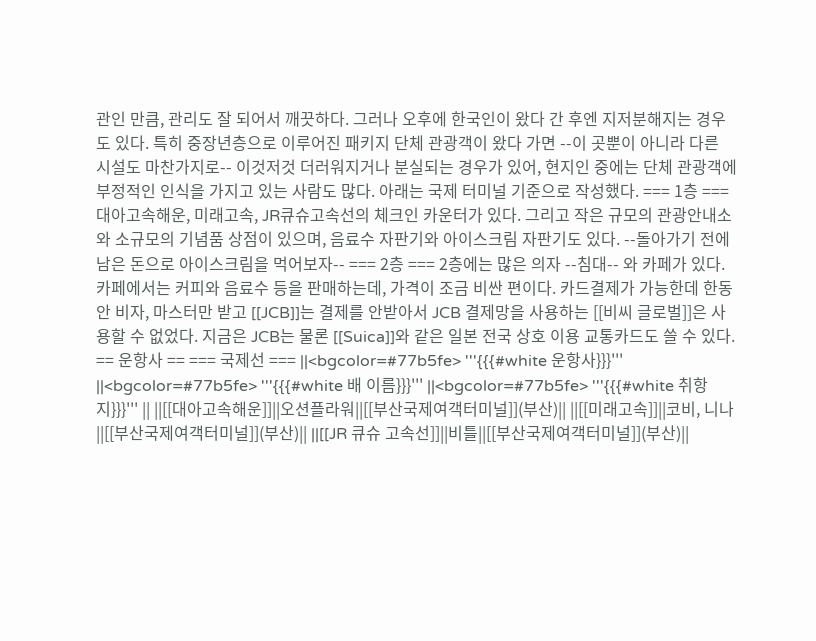관인 만큼, 관리도 잘 되어서 깨끗하다. 그러나 오후에 한국인이 왔다 간 후엔 지저분해지는 경우도 있다. 특히 중장년층으로 이루어진 패키지 단체 관광객이 왔다 가면 --이 곳뿐이 아니라 다른 시설도 마찬가지로-- 이것저것 더러워지거나 분실되는 경우가 있어, 현지인 중에는 단체 관광객에 부정적인 인식을 가지고 있는 사람도 많다. 아래는 국제 터미널 기준으로 작성했다. === 1층 === 대아고속해운, 미래고속, JR큐슈고속선의 체크인 카운터가 있다. 그리고 작은 규모의 관광안내소와 소규모의 기념품 상점이 있으며, 음료수 자판기와 아이스크림 자판기도 있다. --돌아가기 전에 남은 돈으로 아이스크림을 먹어보자-- === 2층 === 2층에는 많은 의자 --침대-- 와 카페가 있다. 카페에서는 커피와 음료수 등을 판매하는데, 가격이 조금 비싼 편이다. 카드결제가 가능한데 한동안 비자, 마스터만 받고 [[JCB]]는 결제를 안받아서 JCB 결제망을 사용하는 [[비씨 글로벌]]은 사용할 수 없었다. 지금은 JCB는 물론 [[Suica]]와 같은 일본 전국 상호 이용 교통카드도 쓸 수 있다. == 운항사 == === 국제선 === ||<bgcolor=#77b5fe> '''{{{#white 운항사}}}''' ||<bgcolor=#77b5fe> '''{{{#white 배 이름}}}''' ||<bgcolor=#77b5fe> '''{{{#white 취항지}}}''' || ||[[대아고속해운]]||오션플라워||[[부산국제여객터미널]](부산)|| ||[[미래고속]]||코비, 니나||[[부산국제여객터미널]](부산)|| ||[[JR 큐슈 고속선]]||비틀||[[부산국제여객터미널]](부산)||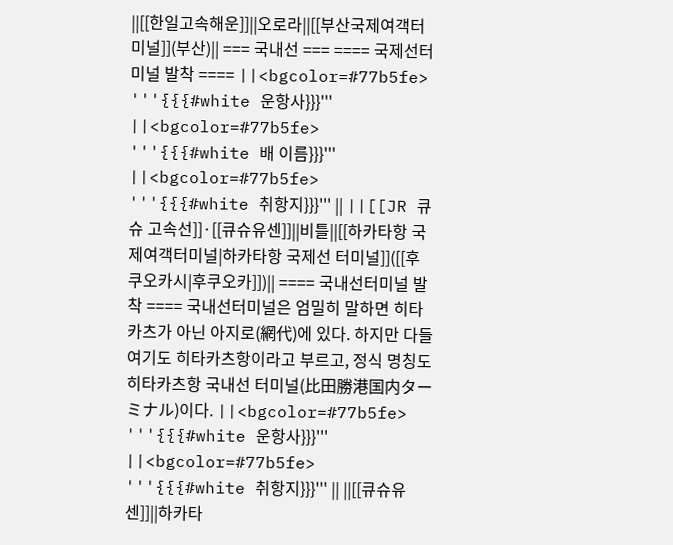||[[한일고속해운]]||오로라||[[부산국제여객터미널]](부산)|| === 국내선 === ==== 국제선터미널 발착 ==== ||<bgcolor=#77b5fe> '''{{{#white 운항사}}}''' ||<bgcolor=#77b5fe> '''{{{#white 배 이름}}}''' ||<bgcolor=#77b5fe> '''{{{#white 취항지}}}''' || ||[[JR 큐슈 고속선]]·[[큐슈유센]]||비틀||[[하카타항 국제여객터미널|하카타항 국제선 터미널]]([[후쿠오카시|후쿠오카]])|| ==== 국내선터미널 발착 ==== 국내선터미널은 엄밀히 말하면 히타카츠가 아닌 아지로(網代)에 있다. 하지만 다들 여기도 히타카츠항이라고 부르고, 정식 명칭도 히타카츠항 국내선 터미널(比田勝港国内ターミナル)이다. ||<bgcolor=#77b5fe> '''{{{#white 운항사}}}''' ||<bgcolor=#77b5fe> '''{{{#white 취항지}}}''' || ||[[큐슈유센]]||하카타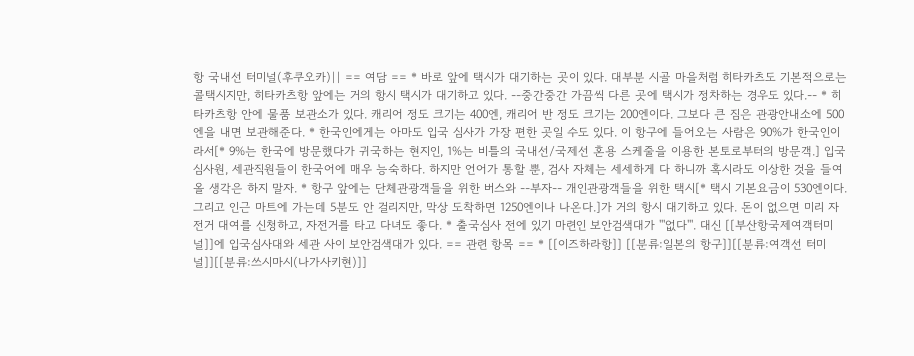항 국내선 터미널(후쿠오카)|| == 여담 == * 바로 앞에 택시가 대기하는 곳이 있다. 대부분 시골 마을처럼 히타카츠도 기본적으로는 콜택시지만, 히타카츠항 앞에는 거의 항시 택시가 대기하고 있다. --중간중간 가끔씩 다른 곳에 택시가 정차하는 경우도 있다.-- * 히타카츠항 안에 물품 보관소가 있다. 캐리어 정도 크기는 400엔, 캐리어 반 정도 크기는 200엔이다. 그보다 큰 짐은 관광안내소에 500엔을 내면 보관해준다. * 한국인에게는 아마도 입국 심사가 가장 편한 곳일 수도 있다. 이 항구에 들어오는 사람은 90%가 한국인이라서[* 9%는 한국에 방문했다가 귀국하는 현지인, 1%는 비틀의 국내선/국제선 혼용 스케줄을 이용한 본토로부터의 방문객.] 입국심사원, 세관직원들이 한국어에 매우 능숙하다. 하지만 언어가 통할 뿐, 검사 자체는 세세하게 다 하니까 혹시라도 이상한 것을 들여올 생각은 하지 말자. * 항구 앞에는 단체관광객들을 위한 버스와 --부자-- 개인관광객들을 위한 택시[* 택시 기본요금이 530엔이다. 그리고 인근 마트에 가는데 5분도 안 걸리지만, 막상 도착하면 1250엔이나 나온다.]가 거의 항시 대기하고 있다. 돈이 없으면 미리 자전거 대여를 신청하고, 자전거를 타고 다녀도 좋다. * 출국심사 전에 있기 마련인 보안검색대가 '''없다'''. 대신 [[부산항국제여객터미널]]에 입국심사대와 세관 사이 보안검색대가 있다. == 관련 항목 == * [[이즈하라항]] [[분류:일본의 항구]][[분류:여객선 터미널]][[분류:쓰시마시(나가사키현)]]